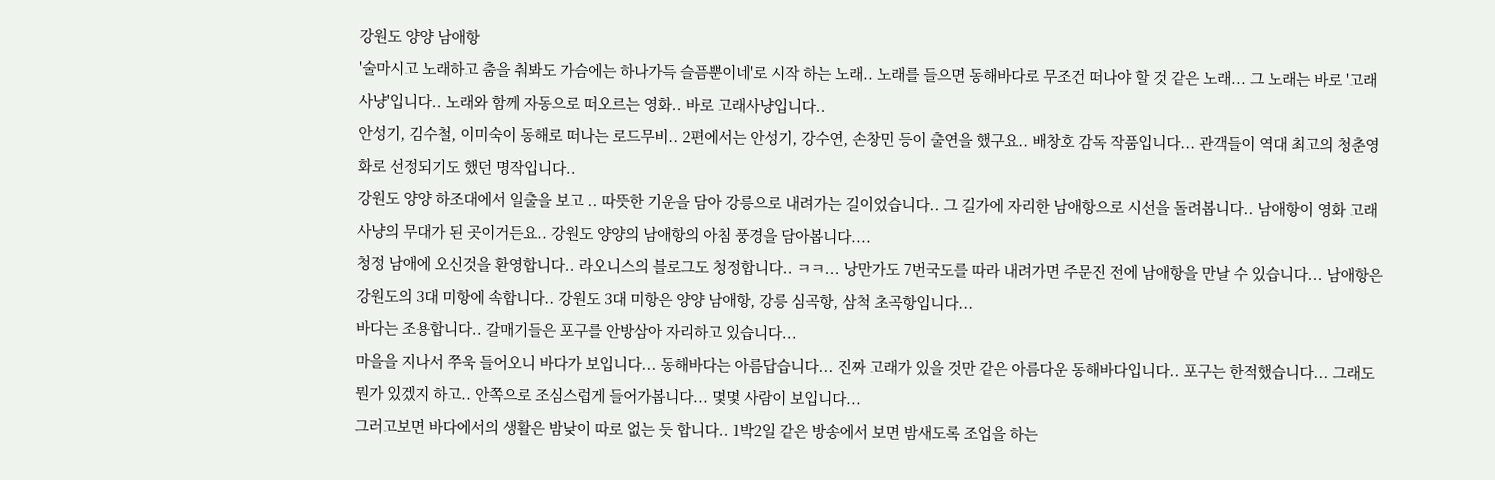강원도 양양 남애항
'술마시고 노래하고 춤을 춰봐도 가슴에는 하나가득 슬픔뿐이네'로 시작 하는 노래.. 노래를 들으면 동해바다로 무조건 떠나야 할 것 같은 노래... 그 노래는 바로 '고래사냥'입니다.. 노래와 함께 자동으로 떠오르는 영화.. 바로 고래사냥입니다..
안성기, 김수철, 이미숙이 동해로 떠나는 로드무비.. 2편에서는 안성기, 강수연, 손창민 등이 출연을 했구요.. 배창호 감독 작품입니다... 관객들이 역대 최고의 청춘영화로 선정되기도 했던 명작입니다..
강원도 양양 하조대에서 일출을 보고 .. 따뜻한 기운을 담아 강릉으로 내려가는 길이었습니다.. 그 길가에 자리한 남애항으로 시선을 돌려봅니다.. 남애항이 영화 고래사냥의 무대가 된 곳이거든요.. 강원도 양양의 남애항의 아침 풍경을 담아봅니다....
청정 남애에 오신것을 환영합니다.. 라오니스의 블로그도 청정합니다.. ㅋㅋ... 낭만가도 7번국도를 따라 내려가면 주문진 전에 남애항을 만날 수 있습니다... 남애항은 강원도의 3대 미항에 속합니다.. 강원도 3대 미항은 양양 남애항, 강릉 심곡항, 삼척 초곡항입니다...
바다는 조용합니다.. 갈매기들은 포구를 안방삼아 자리하고 있습니다...
마을을 지나서 쭈욱 들어오니 바다가 보입니다... 동해바다는 아름답습니다... 진짜 고래가 있을 것만 같은 아름다운 동해바다입니다.. 포구는 한적했습니다... 그래도 뭔가 있겠지 하고.. 안쪽으로 조심스럽게 들어가봅니다... 몇몇 사람이 보입니다...
그러고보면 바다에서의 생활은 밤낮이 따로 없는 듯 합니다.. 1박2일 같은 방송에서 보면 밤새도록 조업을 하는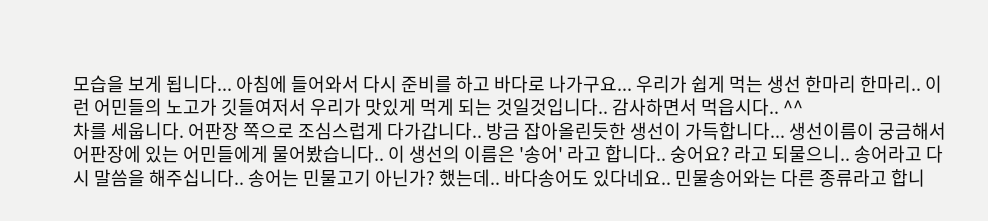모습을 보게 됩니다... 아침에 들어와서 다시 준비를 하고 바다로 나가구요... 우리가 쉽게 먹는 생선 한마리 한마리.. 이런 어민들의 노고가 깃들여저서 우리가 맛있게 먹게 되는 것일것입니다.. 감사하면서 먹읍시다.. ^^
차를 세웁니다. 어판장 쪽으로 조심스럽게 다가갑니다.. 방금 잡아올린듯한 생선이 가득합니다... 생선이름이 궁금해서 어판장에 있는 어민들에게 물어봤습니다.. 이 생선의 이름은 '송어' 라고 합니다.. 숭어요? 라고 되물으니.. 송어라고 다시 말씀을 해주십니다.. 송어는 민물고기 아닌가? 했는데.. 바다송어도 있다네요.. 민물송어와는 다른 종류라고 합니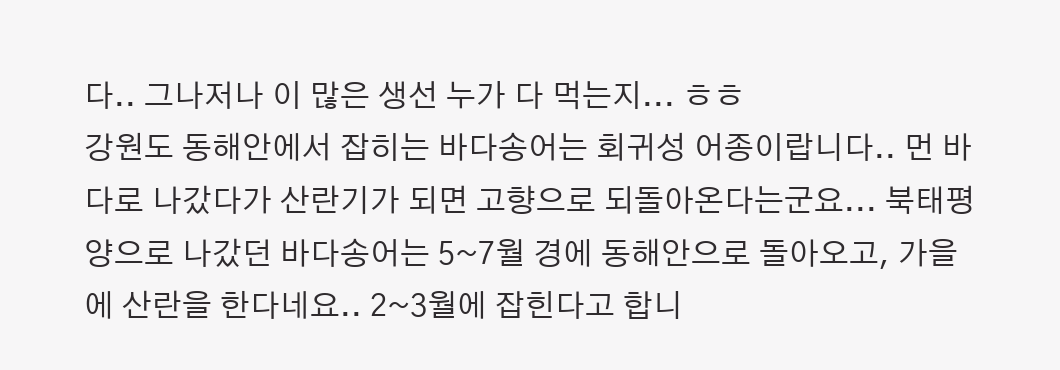다.. 그나저나 이 많은 생선 누가 다 먹는지... ㅎㅎ
강원도 동해안에서 잡히는 바다송어는 회귀성 어종이랍니다.. 먼 바다로 나갔다가 산란기가 되면 고향으로 되돌아온다는군요... 북태평양으로 나갔던 바다송어는 5~7월 경에 동해안으로 돌아오고, 가을에 산란을 한다네요.. 2~3월에 잡힌다고 합니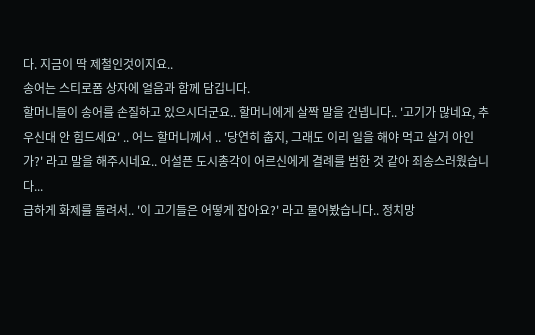다. 지금이 딱 제철인것이지요..
송어는 스티로폼 상자에 얼음과 함께 담깁니다.
할머니들이 송어를 손질하고 있으시더군요.. 할머니에게 살짝 말을 건넵니다.. '고기가 많네요, 추우신대 안 힘드세요' .. 어느 할머니께서 .. '당연히 춥지, 그래도 이리 일을 해야 먹고 살거 아인가?' 라고 말을 해주시네요.. 어설픈 도시총각이 어르신에게 결례를 범한 것 같아 죄송스러웠습니다...
급하게 화제를 돌려서.. '이 고기들은 어떻게 잡아요?' 라고 물어봤습니다.. 정치망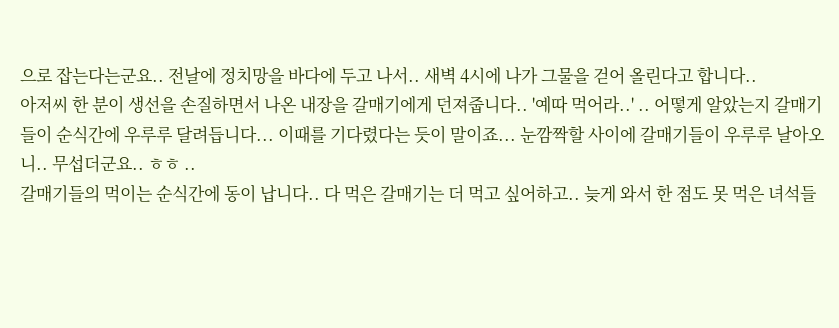으로 잡는다는군요.. 전날에 정치망을 바다에 두고 나서.. 새벽 4시에 나가 그물을 걷어 올린다고 합니다..
아저씨 한 분이 생선을 손질하면서 나온 내장을 갈매기에게 던져줍니다.. '예따 먹어라..' .. 어떻게 알았는지 갈매기들이 순식간에 우루루 달려듭니다... 이때를 기다렸다는 듯이 말이죠... 눈깜짝할 사이에 갈매기들이 우루루 날아오니.. 무섭더군요.. ㅎㅎ ..
갈매기들의 먹이는 순식간에 동이 납니다.. 다 먹은 갈매기는 더 먹고 싶어하고.. 늦게 와서 한 점도 못 먹은 녀석들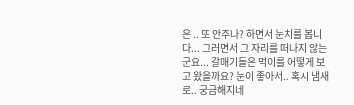은 .. 또 안주나? 하면서 눈치를 봅니다... 그러면서 그 자리를 떠나지 않는군요... 갈매기들은 먹이를 어떻게 보고 왔을까요? 눈이 좋아서.. 혹시 냄새로.. 궁금해지네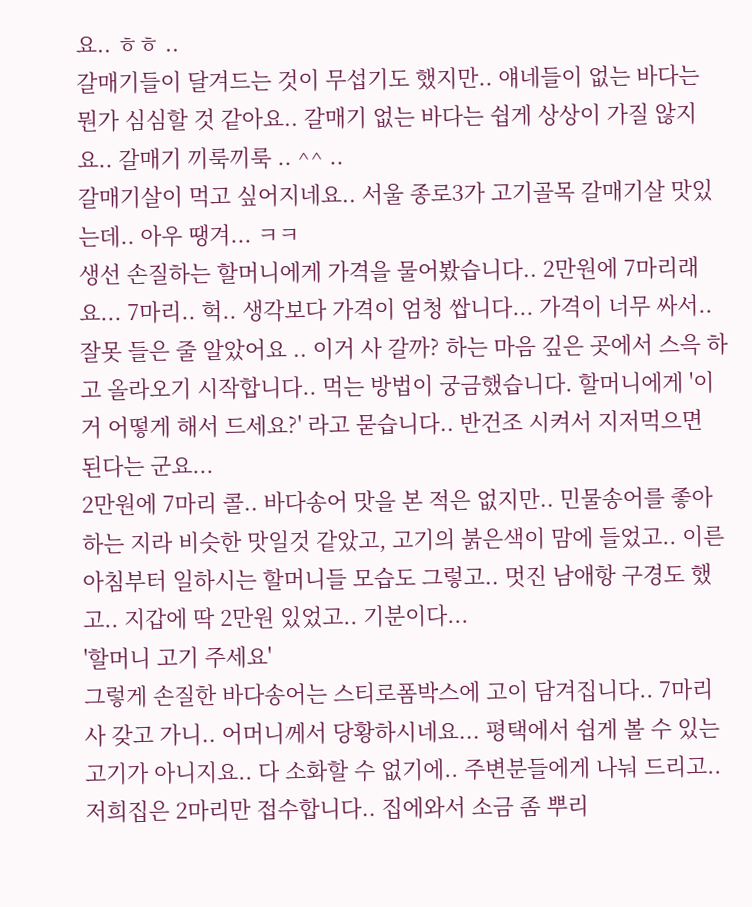요.. ㅎㅎ ..
갈매기들이 달겨드는 것이 무섭기도 했지만.. 얘네들이 없는 바다는 뭔가 심심할 것 같아요.. 갈매기 없는 바다는 쉽게 상상이 가질 않지요.. 갈매기 끼룩끼룩 .. ^^ ..
갈매기살이 먹고 싶어지네요.. 서울 종로3가 고기골목 갈매기살 맛있는데.. 아우 땡겨... ㅋㅋ
생선 손질하는 할머니에게 가격을 물어봤습니다.. 2만원에 7마리래요... 7마리.. 헉.. 생각보다 가격이 엄청 쌉니다... 가격이 너무 싸서.. 잘못 들은 줄 알았어요 .. 이거 사 갈까? 하는 마음 깊은 곳에서 스윽 하고 올라오기 시작합니다.. 먹는 방법이 궁금했습니다. 할머니에게 '이거 어떻게 해서 드세요?' 라고 묻습니다.. 반건조 시켜서 지저먹으면 된다는 군요...
2만원에 7마리 콜.. 바다송어 맛을 본 적은 없지만.. 민물송어를 좋아하는 지라 비슷한 맛일것 같았고, 고기의 붉은색이 맘에 들었고.. 이른 아침부터 일하시는 할머니들 모습도 그렇고.. 멋진 남애항 구경도 했고.. 지갑에 딱 2만원 있었고.. 기분이다...
'할머니 고기 주세요'
그렇게 손질한 바다송어는 스티로폼박스에 고이 담겨집니다.. 7마리 사 갖고 가니.. 어머니께서 당황하시네요... 평택에서 쉽게 볼 수 있는 고기가 아니지요.. 다 소화할 수 없기에.. 주변분들에게 나눠 드리고.. 저희집은 2마리만 접수합니다.. 집에와서 소금 좀 뿌리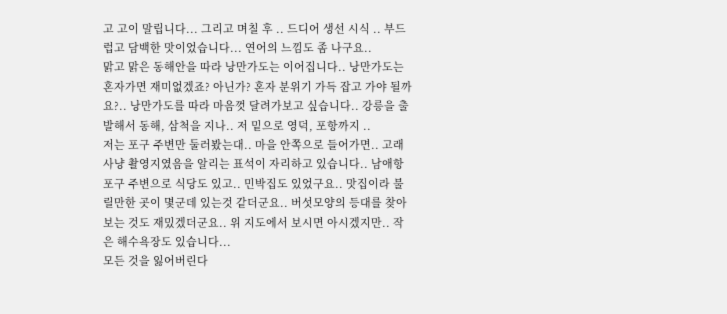고 고이 말립니다... 그리고 며칠 후 .. 드디어 생선 시식 .. 부드럽고 담백한 맛이었습니다... 연어의 느낌도 좀 나구요..
맑고 맑은 동해안을 따라 낭만가도는 이어집니다.. 낭만가도는 혼자가면 재미없겠죠? 아닌가? 혼자 분위기 가득 잡고 가야 될까요?.. 낭만가도를 따라 마음껏 달려가보고 싶습니다.. 강릉을 출발해서 동해, 삼척을 지나.. 저 밑으로 영덕, 포항까지 ..
저는 포구 주변만 둘러봤는대.. 마을 안쪽으로 들어가면.. 고래사냥 촬영지였음을 알리는 표석이 자리하고 있습니다.. 남애항 포구 주변으로 식당도 있고.. 민박집도 있었구요.. 맛집이라 불릴만한 곳이 몇군데 있는것 같더군요.. 버섯모양의 등대를 찾아보는 것도 재밌겠더군요.. 위 지도에서 보시면 아시겠지만.. 작은 해수욕장도 있습니다...
모든 것을 잃어버린다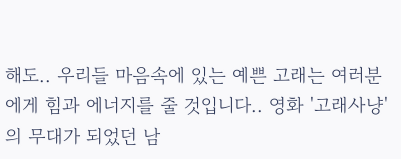해도.. 우리들 마음속에 있는 예쁜 고래는 여러분에게 힘과 에너지를 줄 것입니다.. 영화 '고래사냥'의 무대가 되었던 남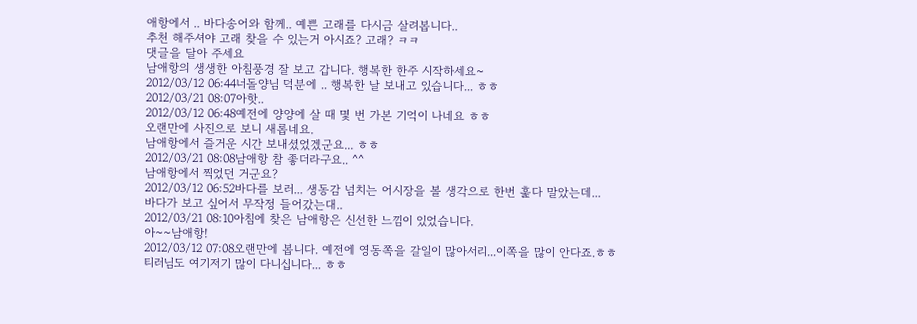애항에서 .. 바다송어와 함께.. 예쁜 고래를 다시금 살려봅니다..
추천 해주셔야 고래 찾을 수 있는거 아시죠? 고래? ㅋㅋ
댓글을 달아 주세요
남애항의 생생한 아침풍경 잘 보고 갑니다. 행복한 한주 시작하세요~
2012/03/12 06:44너돌양님 덕분에 .. 행복한 날 보내고 있습니다... ㅎㅎ
2012/03/21 08:07아핫..
2012/03/12 06:48예전에 양양에 살 때 몇 번 가본 기억이 나네요 ㅎㅎ
오랜만에 사진으로 보니 새롭네요.
남애항에서 즐거운 시간 보내셨었겠군요... ㅎㅎ
2012/03/21 08:08남애항 참 좋더라구요.. ^^
남애항에서 찍었던 거군요?
2012/03/12 06:52바다를 보러... 생동감 넘치는 어시장을 볼 생각으로 한번 훑다 말았는데...
바다가 보고 싶어서 무작정 들어갔는대..
2012/03/21 08:10아침에 찾은 남애항은 신선한 느낌이 있었습니다.
아~~남애항!
2012/03/12 07:08오랜만에 봅니다. 예전에 영동쪽을 갈일이 많아서리...이쪽을 많이 안다죠.ㅎㅎ
티러님도 여기저기 많이 다니십니다... ㅎㅎ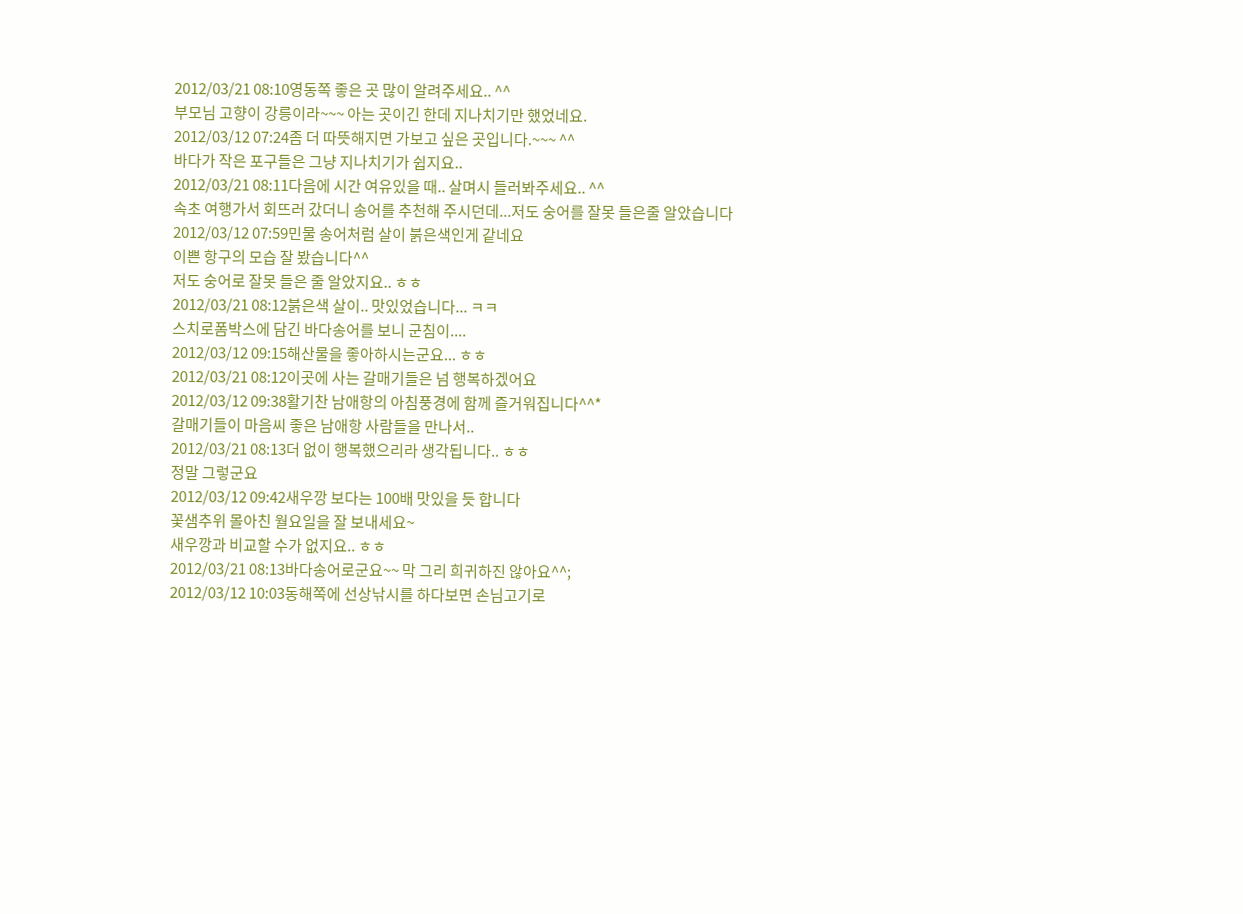2012/03/21 08:10영동쪽 좋은 곳 많이 알려주세요.. ^^
부모님 고향이 강릉이라~~~ 아는 곳이긴 한데 지나치기만 했었네요.
2012/03/12 07:24좀 더 따뜻해지면 가보고 싶은 곳입니다.~~~ ^^
바다가 작은 포구들은 그냥 지나치기가 쉽지요..
2012/03/21 08:11다음에 시간 여유있을 때.. 살며시 들러봐주세요.. ^^
속초 여행가서 회뜨러 갔더니 송어를 추천해 주시던데...저도 숭어를 잘못 들은줄 알았습니다
2012/03/12 07:59민물 송어처럼 살이 붉은색인게 같네요
이쁜 항구의 모습 잘 봤습니다^^
저도 숭어로 잘못 들은 줄 알았지요.. ㅎㅎ
2012/03/21 08:12붉은색 살이.. 맛있었습니다... ㅋㅋ
스치로폼박스에 담긴 바다송어를 보니 군침이....
2012/03/12 09:15해산물을 좋아하시는군요... ㅎㅎ
2012/03/21 08:12이곳에 사는 갈매기들은 넘 행복하겠어요
2012/03/12 09:38활기찬 남애항의 아침풍경에 함께 즐거워집니다^^*
갈매기들이 마음씨 좋은 남애항 사람들을 만나서..
2012/03/21 08:13더 없이 행복했으리라 생각됩니다.. ㅎㅎ
정말 그렇군요
2012/03/12 09:42새우깡 보다는 100배 맛있을 듯 합니다
꽃샘추위 몰아친 월요일을 잘 보내세요~
새우깡과 비교할 수가 없지요.. ㅎㅎ
2012/03/21 08:13바다송어로군요~~ 막 그리 희귀하진 않아요^^;
2012/03/12 10:03동해쪽에 선상낚시를 하다보면 손님고기로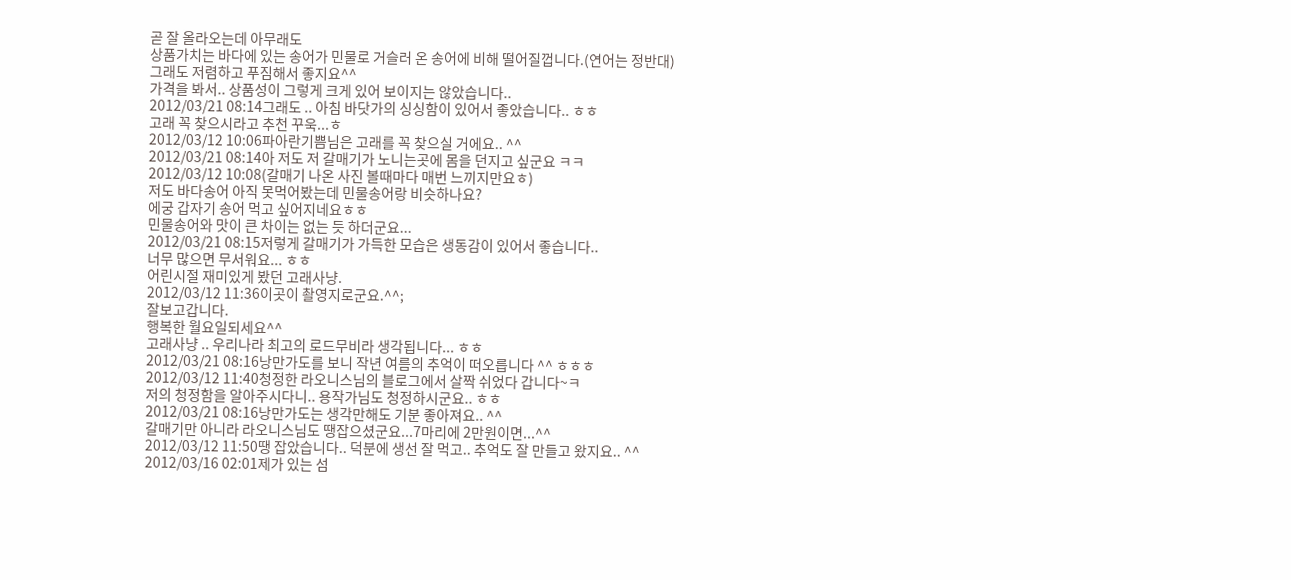곧 잘 올라오는데 아무래도
상품가치는 바다에 있는 송어가 민물로 거슬러 온 송어에 비해 떨어질껍니다.(연어는 정반대)
그래도 저렴하고 푸짐해서 좋지요^^
가격을 봐서.. 상품성이 그렇게 크게 있어 보이지는 않았습니다..
2012/03/21 08:14그래도 .. 아침 바닷가의 싱싱함이 있어서 좋았습니다.. ㅎㅎ
고래 꼭 찾으시라고 추천 꾸욱...ㅎ
2012/03/12 10:06파아란기쁨님은 고래를 꼭 찾으실 거에요.. ^^
2012/03/21 08:14아 저도 저 갈매기가 노니는곳에 몸을 던지고 싶군요 ㅋㅋ
2012/03/12 10:08(갈매기 나온 사진 볼때마다 매번 느끼지만요ㅎ)
저도 바다송어 아직 못먹어봤는데 민물송어랑 비슷하나요?
에궁 갑자기 송어 먹고 싶어지네요ㅎㅎ
민물송어와 맛이 큰 차이는 없는 듯 하더군요...
2012/03/21 08:15저렇게 갈매기가 가득한 모습은 생동감이 있어서 좋습니다..
너무 많으면 무서워요... ㅎㅎ
어린시절 재미있게 봤던 고래사냥.
2012/03/12 11:36이곳이 촬영지로군요.^^;
잘보고갑니다.
행복한 월요일되세요^^
고래사냥 .. 우리나라 최고의 로드무비라 생각됩니다... ㅎㅎ
2012/03/21 08:16낭만가도를 보니 작년 여름의 추억이 떠오릅니다 ^^ ㅎㅎㅎ
2012/03/12 11:40청정한 라오니스님의 블로그에서 살짝 쉬었다 갑니다~ㅋ
저의 청정함을 알아주시다니.. 용작가님도 청정하시군요.. ㅎㅎ
2012/03/21 08:16낭만가도는 생각만해도 기분 좋아져요.. ^^
갈매기만 아니라 라오니스님도 땡잡으셨군요...7마리에 2만원이면...^^
2012/03/12 11:50땡 잡았습니다.. 덕분에 생선 잘 먹고.. 추억도 잘 만들고 왔지요.. ^^
2012/03/16 02:01제가 있는 섬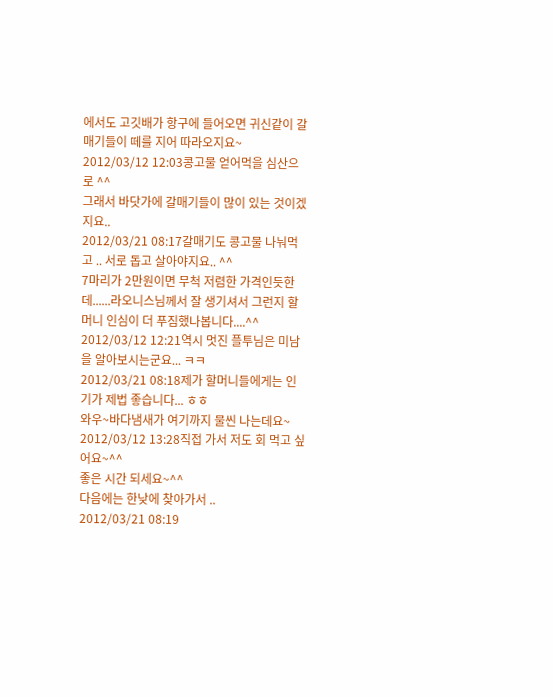에서도 고깃배가 항구에 들어오면 귀신같이 갈매기들이 떼를 지어 따라오지요~
2012/03/12 12:03콩고물 얻어먹을 심산으로 ^^
그래서 바닷가에 갈매기들이 많이 있는 것이겠지요..
2012/03/21 08:17갈매기도 콩고물 나눠먹고 .. 서로 돕고 살아야지요.. ^^
7마리가 2만원이면 무척 저렴한 가격인듯한데......라오니스님께서 잘 생기셔서 그런지 할머니 인심이 더 푸짐했나봅니다....^^
2012/03/12 12:21역시 멋진 플투님은 미남을 알아보시는군요... ㅋㅋ
2012/03/21 08:18제가 할머니들에게는 인기가 제법 좋습니다... ㅎㅎ
와우~바다냄새가 여기까지 물씬 나는데요~
2012/03/12 13:28직접 가서 저도 회 먹고 싶어요~^^
좋은 시간 되세요~^^
다음에는 한낮에 찾아가서 ..
2012/03/21 08:19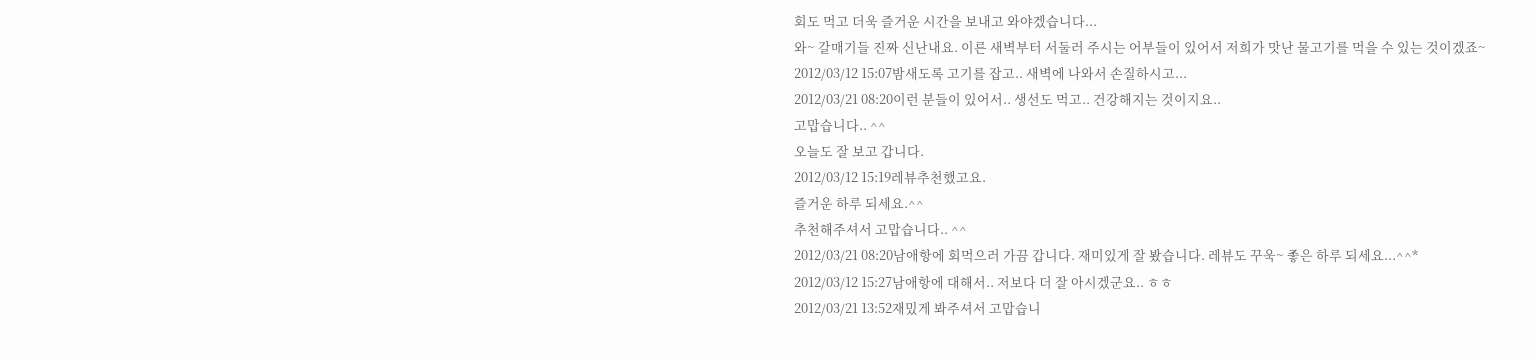회도 먹고 더욱 즐거운 시간을 보내고 와야겠습니다...
와~ 갈매기들 진짜 신난내요. 이른 새벽부터 서둘러 주시는 어부들이 있어서 저희가 맛난 물고기를 먹을 수 있는 것이겠죠~
2012/03/12 15:07밤새도록 고기를 잡고.. 새벽에 나와서 손질하시고...
2012/03/21 08:20이런 분들이 있어서.. 생선도 먹고.. 건강해지는 것이지요..
고맙습니다.. ^^
오늘도 잘 보고 갑니다.
2012/03/12 15:19레뷰추천했고요.
즐거운 하루 되세요.^^
추천해주셔서 고맙습니다.. ^^
2012/03/21 08:20남애항에 회먹으러 가끔 갑니다. 재미있게 잘 봤습니다. 레뷰도 꾸욱~ 좋은 하루 되세요...^^*
2012/03/12 15:27남애항에 대해서.. 저보다 더 잘 아시겠군요.. ㅎㅎ
2012/03/21 13:52재밌게 봐주셔서 고맙습니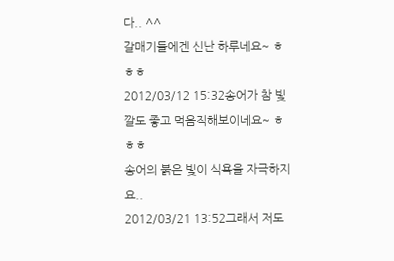다.. ^^
갈매기들에겐 신난 하루네요~ ㅎㅎㅎ
2012/03/12 15:32송어가 참 빛깔도 좋고 먹음직해보이네요~ ㅎㅎㅎ
송어의 붉은 빛이 식욕을 자극하지요..
2012/03/21 13:52그래서 저도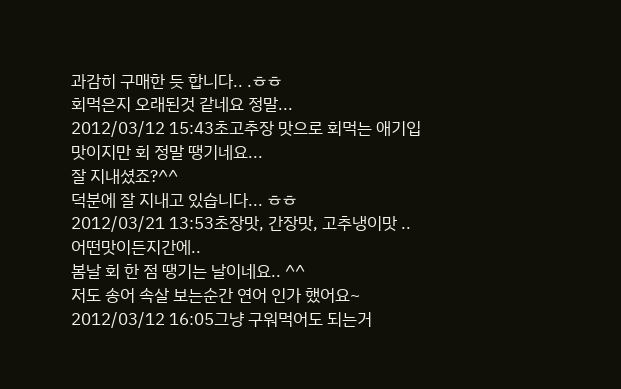과감히 구매한 듯 합니다.. .ㅎㅎ
회먹은지 오래된것 같네요 정말...
2012/03/12 15:43초고추장 맛으로 회먹는 애기입맛이지만 회 정말 땡기네요...
잘 지내셨죠?^^
덕분에 잘 지내고 있습니다... ㅎㅎ
2012/03/21 13:53초장맛, 간장맛, 고추냉이맛 .. 어떤맛이든지간에..
봄날 회 한 점 땡기는 날이네요.. ^^
저도 송어 속살 보는순간 연어 인가 했어요~
2012/03/12 16:05그냥 구워먹어도 되는거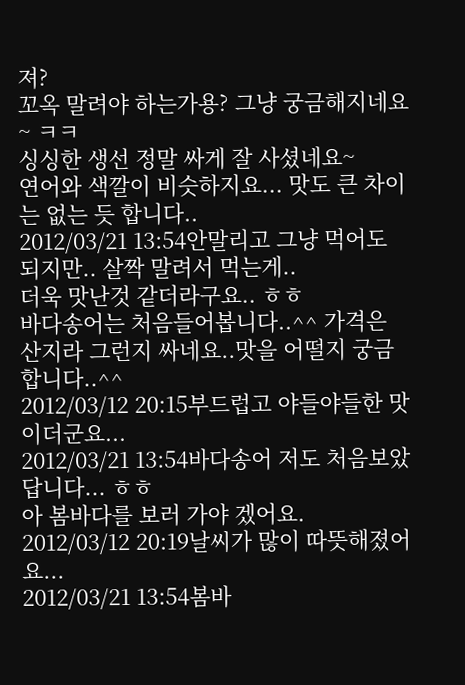져?
꼬옥 말려야 하는가용? 그냥 궁금해지네요~ ㅋㅋ
싱싱한 생선 정말 싸게 잘 사셨네요~
연어와 색깔이 비슷하지요... 맛도 큰 차이는 없는 듯 합니다..
2012/03/21 13:54안말리고 그냥 먹어도 되지만.. 살짝 말려서 먹는게..
더욱 맛난것 같더라구요.. ㅎㅎ
바다송어는 처음들어봅니다..^^ 가격은 산지라 그런지 싸네요..맛을 어떨지 궁금합니다..^^
2012/03/12 20:15부드럽고 야들야들한 맛이더군요...
2012/03/21 13:54바다송어 저도 처음보았답니다... ㅎㅎ
아 봄바다를 보러 가야 겠어요.
2012/03/12 20:19날씨가 많이 따뜻해졌어요...
2012/03/21 13:54봄바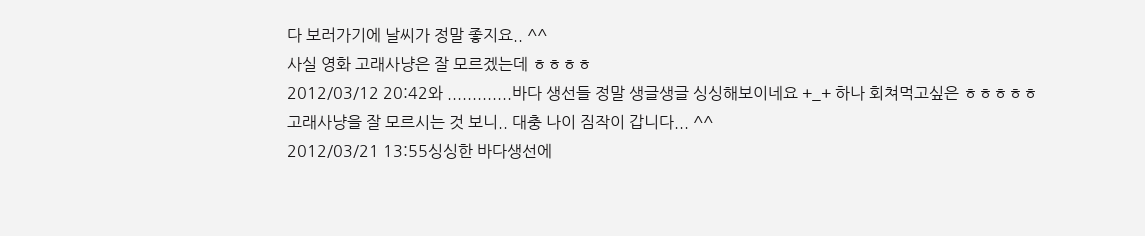다 보러가기에 날씨가 정말 좋지요.. ^^
사실 영화 고래사냥은 잘 모르겠는데 ㅎㅎㅎㅎ
2012/03/12 20:42와 .............바다 생선들 정말 생글생글 싱싱해보이네요 +_+ 하나 회쳐먹고싶은 ㅎㅎㅎㅎㅎ
고래사냥을 잘 모르시는 것 보니.. 대충 나이 짐작이 갑니다... ^^
2012/03/21 13:55싱싱한 바다생선에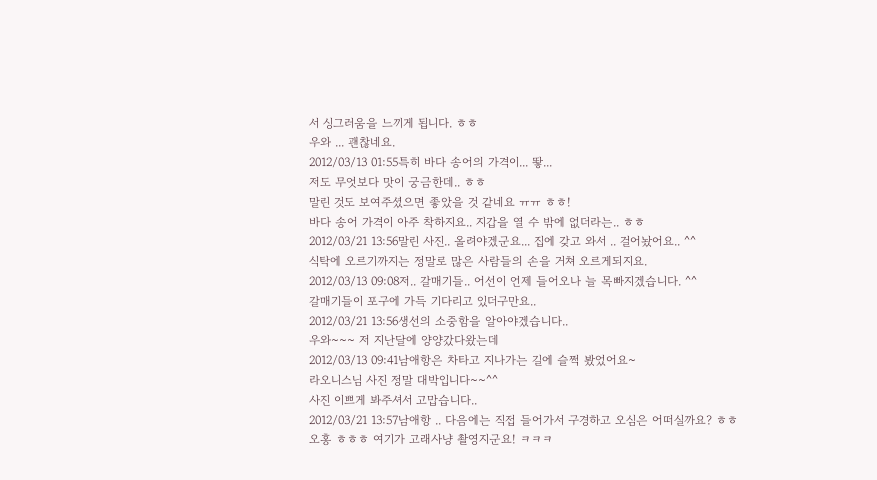서 싱그러움을 느끼게 됩니다. ㅎㅎ
우와 ... 괜찮네요.
2012/03/13 01:55특히 바다 송어의 가격이... 뙇...
저도 무엇보다 맛이 궁금한데.. ㅎㅎ
말린 것도 보여주셨으면 좋았을 것 같네요 ㅠㅠ ㅎㅎ!
바다 송어 가격이 아주 착하지요.. 지갑을 열 수 밖에 없더라는.. ㅎㅎ
2012/03/21 13:56말린 사진.. 올려야겠군요... 집에 갖고 와서 .. 걸어놨어요.. ^^
식탁에 오르기까지는 정말로 많은 사람들의 손을 거쳐 오르게되지요.
2012/03/13 09:08저.. 갈매기들.. 어선이 언제 들어오나 늘 목빠지겠습니다. ^^
갈매기들이 포구에 가득 기다리고 있더구만요..
2012/03/21 13:56생선의 소중함을 알아야겠습니다..
우와~~~ 저 지난달에 양양갔다왔는데
2012/03/13 09:41남애항은 차타고 지나가는 길에 슬쩍 봤었어요~
라오니스님 사진 정말 대박입니다~~^^
사진 이쁘게 봐주셔서 고맙습니다..
2012/03/21 13:57남애항 .. 다음에는 직접 들어가서 구경하고 오심은 어떠실까요? ㅎㅎ
오홍 ㅎㅎㅎ 여기가 고래사냥 촬영지군요! ㅋㅋㅋ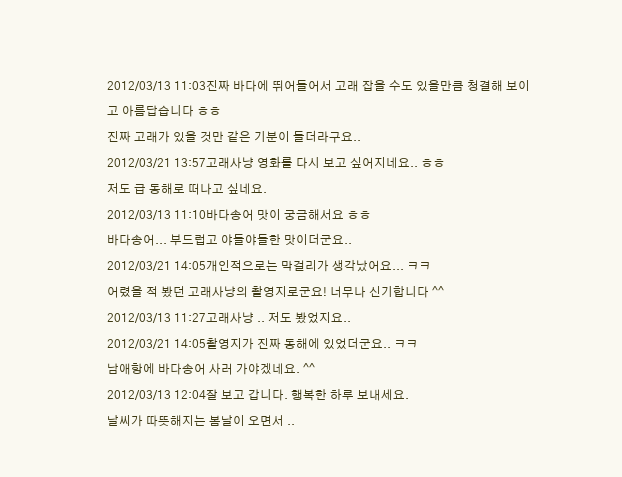2012/03/13 11:03진짜 바다에 뛰어들어서 고래 잡을 수도 있을만큼 청결해 보이고 아름답습니다 ㅎㅎ
진짜 고래가 있을 것만 같은 기분이 들더라구요..
2012/03/21 13:57고래사냥 영화를 다시 보고 싶어지네요.. ㅎㅎ
저도 급 동해로 떠나고 싶네요.
2012/03/13 11:10바다송어 맛이 궁금해서요 ㅎㅎ
바다송어... 부드럽고 야들야들한 맛이더군요..
2012/03/21 14:05개인적으로는 막걸리가 생각났어요... ㅋㅋ
어렸을 적 봤던 고래사냥의 촬영지로군요! 너무나 신기합니다 ^^
2012/03/13 11:27고래사냥 .. 저도 봤었지요..
2012/03/21 14:05촬영지가 진짜 동해에 있었더군요.. ㅋㅋ
남애항에 바다송어 사러 가야겠네요. ^^
2012/03/13 12:04잘 보고 갑니다. 행복한 하루 보내세요.
날씨가 따뜻해지는 봄날이 오면서 ..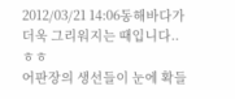2012/03/21 14:06동해바다가 더욱 그리워지는 때입니다.. ㅎㅎ
어판장의 생선들이 눈에 확들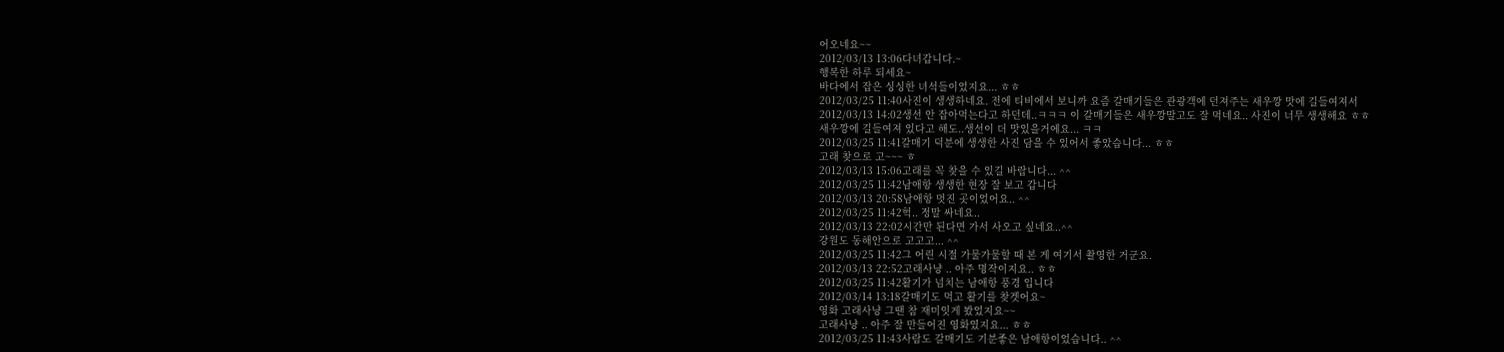어오네요~~
2012/03/13 13:06다녀갑니다.~
행복한 하루 되세요~
바다에서 잡은 싱싱한 녀석들이었지요... ㅎㅎ
2012/03/25 11:40사진이 생생하네요. 전에 티비에서 보니까 요즘 갈매기들은 관광객에 던져주는 새우깡 맛에 길들여져서
2012/03/13 14:02생선 안 잡아먹는다고 하던데..ㅋㅋㅋ 이 갈매기들은 새우깡말고도 잘 먹네요.. 사진이 너무 생생해요 ㅎㅎ
새우깡에 길들여져 있다고 해도..생선이 더 맛있을거에요... ㅋㅋ
2012/03/25 11:41갈매기 덕분에 생생한 사진 담을 수 있어서 좋았습니다... ㅎㅎ
고래 찾으로 고~~~ ㅎ
2012/03/13 15:06고래를 꼭 찾을 수 있길 바랍니다... ^^
2012/03/25 11:42남애항 생생한 현장 잘 보고 갑니다
2012/03/13 20:58남애항 멋진 곳이었어요.. ^^
2012/03/25 11:42헉.. 정말 싸네요..
2012/03/13 22:02시간만 된다면 가서 사오고 싶네요..^^
강원도 동해안으로 고고고... ^^
2012/03/25 11:42그 어린 시절 가물가물할 때 본 게 여기서 촬영한 거군요.
2012/03/13 22:52고래사냥 .. 아주 명작이지요.. ㅎㅎ
2012/03/25 11:42활기가 넘치는 남애항 풍경 입니다
2012/03/14 13:18갈매기도 먹고 활기를 찾겟어요~
영화 고래사냥 그땐 참 재미잇게 봤었지요~~
고래사냥 .. 아주 잘 만들어진 영화였지요... ㅎㅎ
2012/03/25 11:43사람도 갈매기도 기분좋은 남애항이었습니다.. ^^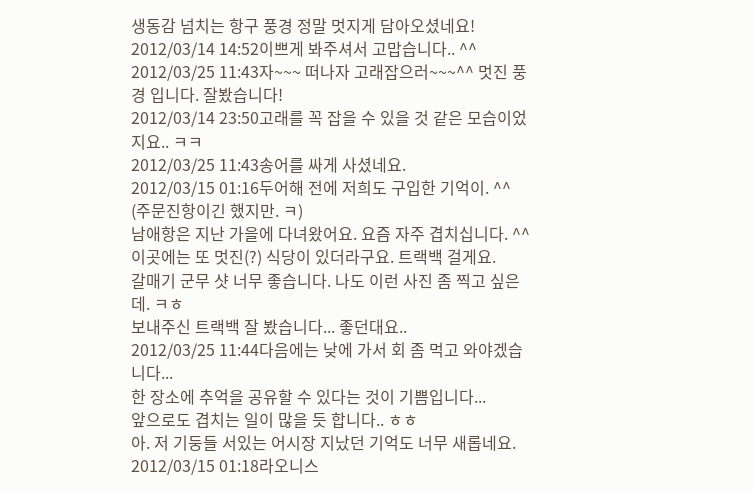생동감 넘치는 항구 풍경 정말 멋지게 담아오셨네요!
2012/03/14 14:52이쁘게 봐주셔서 고맙습니다.. ^^
2012/03/25 11:43자~~~ 떠나자 고래잡으러~~~^^ 멋진 풍경 입니다. 잘봤습니다!
2012/03/14 23:50고래를 꼭 잡을 수 있을 것 같은 모습이었지요.. ㅋㅋ
2012/03/25 11:43송어를 싸게 사셨네요.
2012/03/15 01:16두어해 전에 저희도 구입한 기억이. ^^ (주문진항이긴 했지만. ㅋ)
남애항은 지난 가을에 다녀왔어요. 요즘 자주 겹치십니다. ^^
이곳에는 또 멋진(?) 식당이 있더라구요. 트랙백 걸게요.
갈매기 군무 샷 너무 좋습니다. 나도 이런 사진 좀 찍고 싶은데. ㅋㅎ
보내주신 트랙백 잘 봤습니다... 좋던대요..
2012/03/25 11:44다음에는 낮에 가서 회 좀 먹고 와야겠습니다...
한 장소에 추억을 공유할 수 있다는 것이 기쁨입니다...
앞으로도 겹치는 일이 많을 듯 합니다.. ㅎㅎ
아. 저 기둥들 서있는 어시장 지났던 기억도 너무 새롭네요.
2012/03/15 01:18라오니스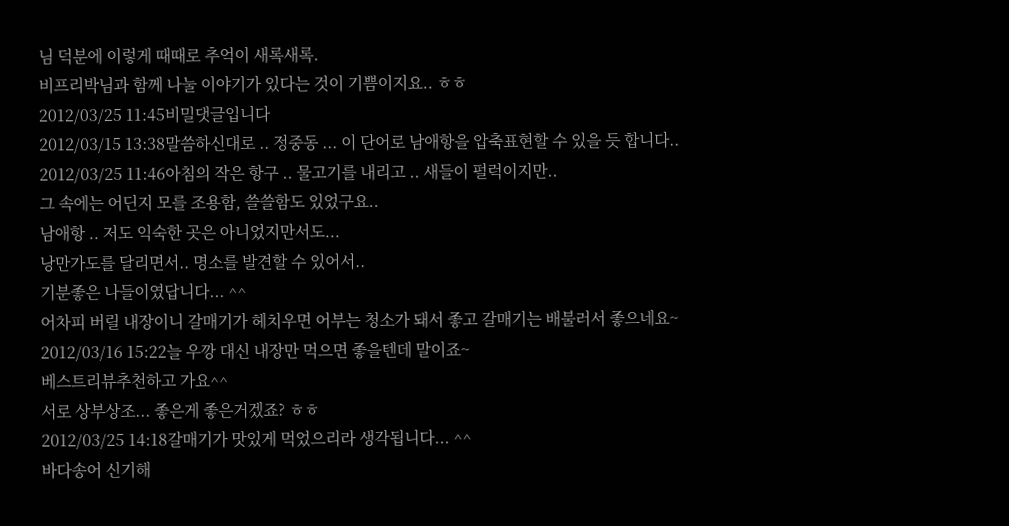님 덕분에 이렇게 때때로 추억이 새록새록.
비프리박님과 함께 나눌 이야기가 있다는 것이 기쁨이지요.. ㅎㅎ
2012/03/25 11:45비밀댓글입니다
2012/03/15 13:38말씀하신대로 .. 정중동 ... 이 단어로 남애항을 압축표현할 수 있을 듯 합니다..
2012/03/25 11:46아침의 작은 항구 .. 물고기를 내리고 .. 새들이 펄럭이지만..
그 속에는 어딘지 모를 조용함, 쓸쓸함도 있었구요..
남애항 .. 저도 익숙한 곳은 아니었지만서도...
낭만가도를 달리면서.. 명소를 발견할 수 있어서..
기분좋은 나들이였답니다... ^^
어차피 버릴 내장이니 갈매기가 헤치우면 어부는 청소가 돼서 좋고 갈매기는 배불러서 좋으네요~
2012/03/16 15:22늘 우깡 대신 내장만 먹으면 좋을텐데 말이죠~
베스트리뷰추천하고 가요^^
서로 상부상조... 좋은게 좋은거겠죠? ㅎㅎ
2012/03/25 14:18갈매기가 맛있게 먹었으리라 생각됩니다... ^^
바다송어 신기해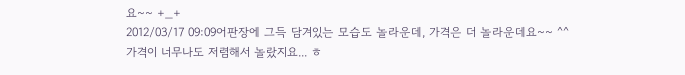요~~ +_+
2012/03/17 09:09어판장에 그득 담겨있는 모습도 놀라운데, 가격은 더 놀라운데요~~ ^^
가격이 너무나도 저렴해서 놀랐지요... ㅎ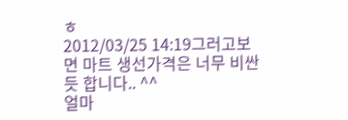ㅎ
2012/03/25 14:19그러고보면 마트 생선가격은 너무 비싼듯 합니다.. ^^
얼마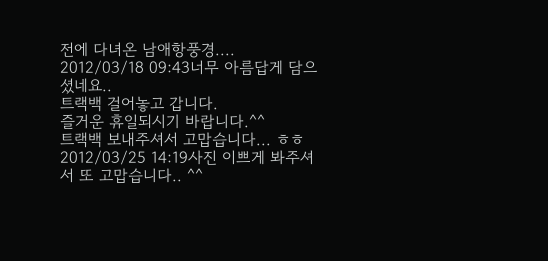전에 다녀온 남애항풍경....
2012/03/18 09:43너무 아름답게 담으셨네요..
트랙백 걸어놓고 갑니다.
즐거운 휴일되시기 바랍니다.^^
트랙백 보내주셔서 고맙습니다... ㅎㅎ
2012/03/25 14:19사진 이쁘게 봐주셔서 또 고맙습니다.. ^^